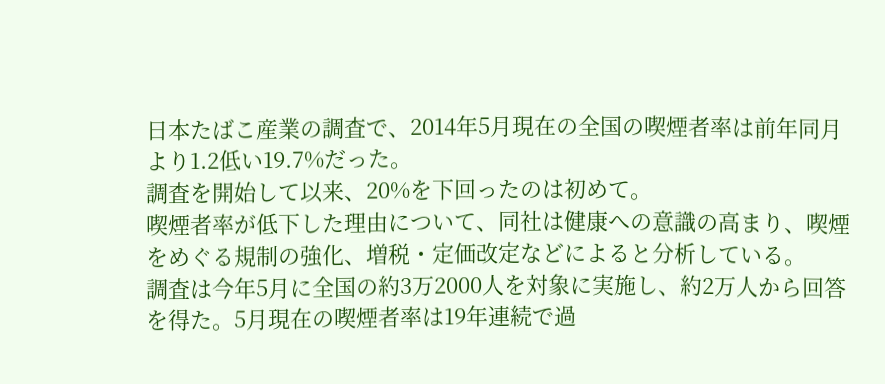日本たばこ産業の調査で、2014年5月現在の全国の喫煙者率は前年同月より1.2低い19.7%だった。
調査を開始して以来、20%を下回ったのは初めて。
喫煙者率が低下した理由について、同社は健康への意識の高まり、喫煙をめぐる規制の強化、増税・定価改定などによると分析している。
調査は今年5月に全国の約3万2000人を対象に実施し、約2万人から回答を得た。5月現在の喫煙者率は19年連続で過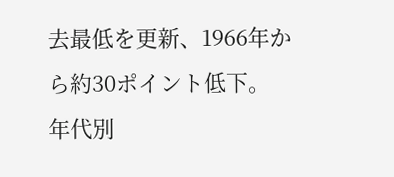去最低を更新、1966年から約30ポイント低下。
年代別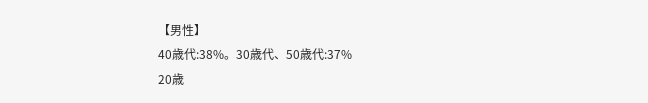【男性】
40歳代:38%。30歳代、50歳代:37%
20歳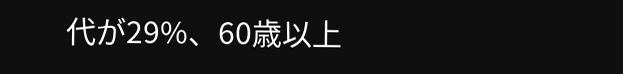代が29%、60歳以上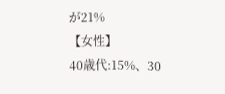が21%
【女性】
40歳代:15%、30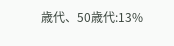歳代、50歳代:13%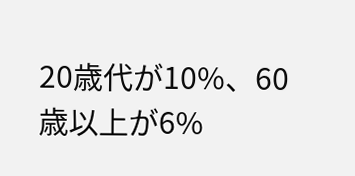20歳代が10%、60歳以上が6%